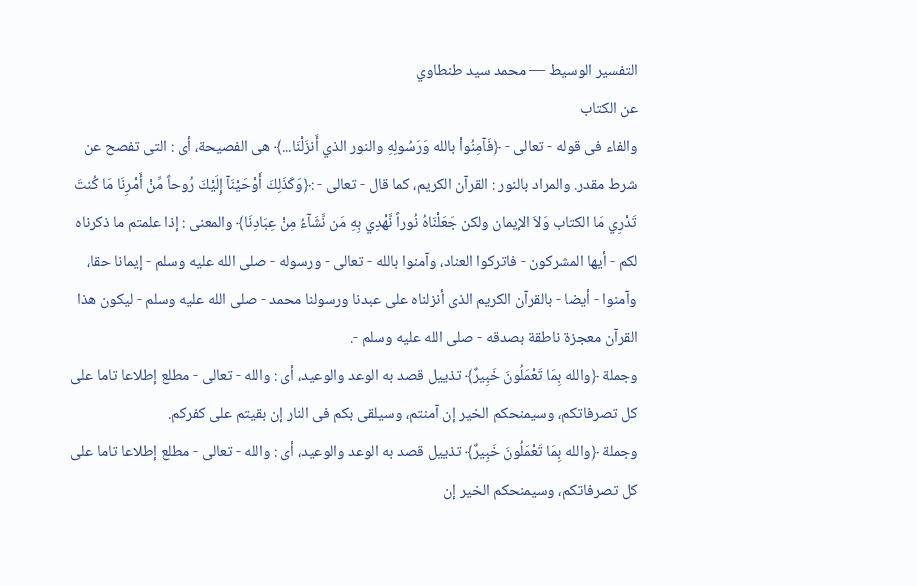التفسير الوسيط — محمد سيد طنطاوي
عن الكتاب
والفاء فى قوله - تعالى - ﴿فَآمِنُواْ بالله وَرَسُولِهِ والنور الذي أَنزَلْنَا...﴾ هى الفصيحة، أى : التى تفصح عن شرط مقدر. والمراد بالنور : القرآن الكريم، كما قال - تعالى - :﴿وَكَذَلِكَ أَوْحَيْنَآ إِلَيْكَ رُوحاً مِّنْ أَمْرِنَا مَا كُنتَ تَدْرِي مَا الكتاب وَلاَ الإيمان ولكن جَعَلْنَاهُ نُوراً نَّهْدِي بِهِ مَن نَّشَآءُ مِنْ عِبَادِنَا﴾ والمعنى : إذا علمتم ما ذكرناه لكم - أيها المشركون - فاتركوا العناد، وآمنوا بالله - تعالى - ورسوله - صلى الله عليه وسلم - إيمانا حقا، وآمنوا - أيضا - بالقرآن الكريم الذى أنزلناه على عبدنا ورسولنا محمد - صلى الله عليه وسلم - ليكون هذا القرآن معجزة ناطقة بصدقه - صلى الله عليه وسلم -.
وجملة ﴿والله بِمَا تَعْمَلُونَ خَبِيرٌ﴾ تذييل قصد به الوعد والوعيد، أى : والله - تعالى - مطلع إطلاعا تاما على كل تصرفاتكم، وسيمنحكم الخير إن آمنتم، وسيلقى بكم فى النار إن بقيتم على كفركم.
وجملة ﴿والله بِمَا تَعْمَلُونَ خَبِيرٌ﴾ تذييل قصد به الوعد والوعيد، أى : والله - تعالى - مطلع إطلاعا تاما على كل تصرفاتكم، وسيمنحكم الخير إن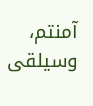آمنتم، وسيلقى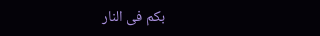بكم فى النار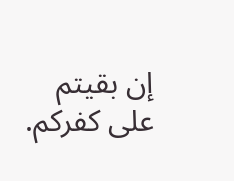إن بقيتم على كفركم.